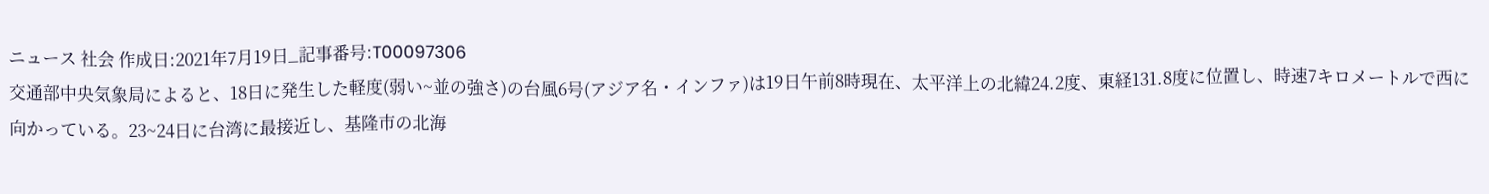ニュース 社会 作成日:2021年7月19日_記事番号:T00097306
交通部中央気象局によると、18日に発生した軽度(弱い~並の強さ)の台風6号(アジア名・インファ)は19日午前8時現在、太平洋上の北緯24.2度、東経131.8度に位置し、時速7キロメートルで西に向かっている。23~24日に台湾に最接近し、基隆市の北海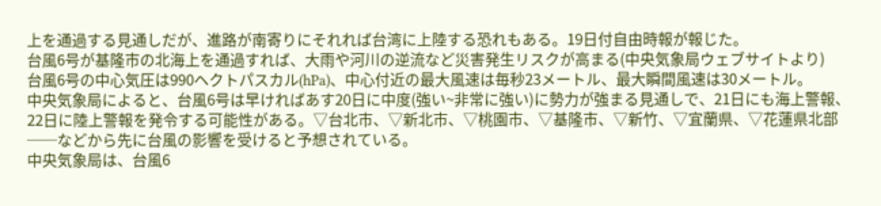上を通過する見通しだが、進路が南寄りにそれれば台湾に上陸する恐れもある。19日付自由時報が報じた。
台風6号が基隆市の北海上を通過すれば、大雨や河川の逆流など災害発生リスクが高まる(中央気象局ウェブサイトより)
台風6号の中心気圧は990ヘクトパスカル(hPa)、中心付近の最大風速は毎秒23メートル、最大瞬間風速は30メートル。
中央気象局によると、台風6号は早ければあす20日に中度(強い~非常に強い)に勢力が強まる見通しで、21日にも海上警報、22日に陸上警報を発令する可能性がある。▽台北市、▽新北市、▽桃園市、▽基隆市、▽新竹、▽宜蘭県、▽花蓮県北部──などから先に台風の影響を受けると予想されている。
中央気象局は、台風6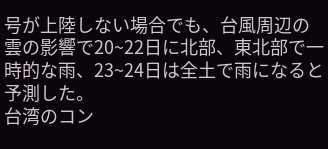号が上陸しない場合でも、台風周辺の雲の影響で20~22日に北部、東北部で一時的な雨、23~24日は全土で雨になると予測した。
台湾のコン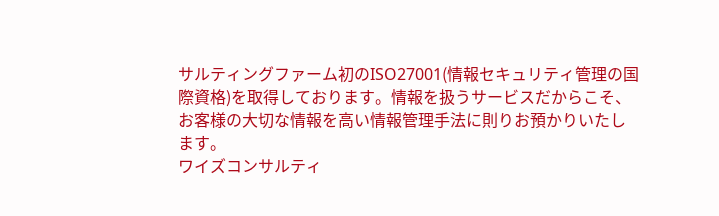サルティングファーム初のISO27001(情報セキュリティ管理の国際資格)を取得しております。情報を扱うサービスだからこそ、お客様の大切な情報を高い情報管理手法に則りお預かりいたします。
ワイズコンサルティ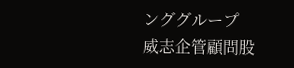ンググループ
威志企管顧問股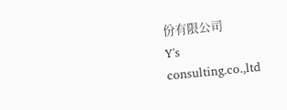份有限公司
Y's consulting.co.,ltd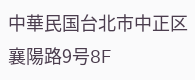中華民国台北市中正区襄陽路9号8F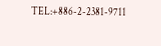TEL:+886-2-2381-9711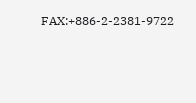FAX:+886-2-2381-9722